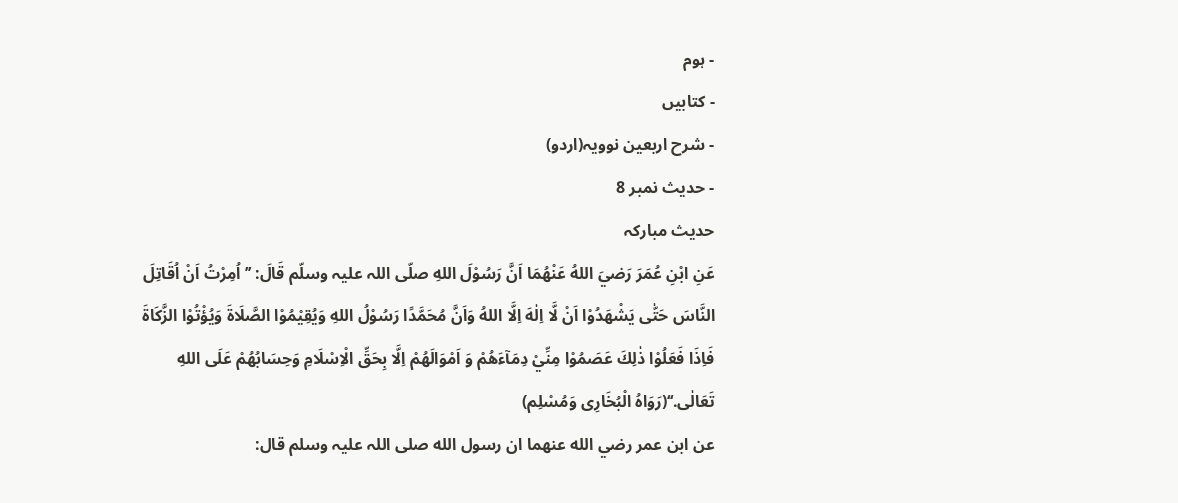- ہوم
- کتابیں
- شرح اربعین نوویہ(اردو)
- حدیث نمبر 8
حدیث مبارکہ
عَنِ ابْنِ عُمَرَ رَضيَ اللهُ عَنْهُمَا اَنَّ رَسُوْلَ اللهِ صلّی اللہ علیہ وسلّم قَالَ: ’’اُمِرْتُ اَنْ اُقَاتِلَ النَّاسَ حَتّٰى يَشْهَدُوْا اَنْ لَّا اِلٰهَ اِلَّا اللهُ وَاَنَّ مُحَمَّدًا رَسُوْلُ اللهِ وَيُقِيْمُوْا الصَّلَاةَ وَيُؤْتُوْا الزَّكَاةَ فَاِذَا فَعَلُوْا ذٰلِكَ عَصَمُوْا مِنِّيْ دِمَآءَهُمْ وَ اَمْوَالَهُمْ اِلَّا بِحَقِّ الْاِسْلَامِ وَحِسَابُهُمْ عَلَى اللهِ تَعَالٰى.‘‘(رَوَاہُ الْبُخَارِی وَمُسْلِم)
عن ابن عمر رضي الله عنهما ان رسول الله صلی اللہ علیہ وسلم قال: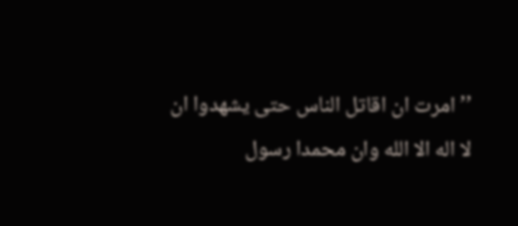’’امرت ان اقاتل الناس حتى يشهدوا ان لا اله الا الله وان محمدا رسول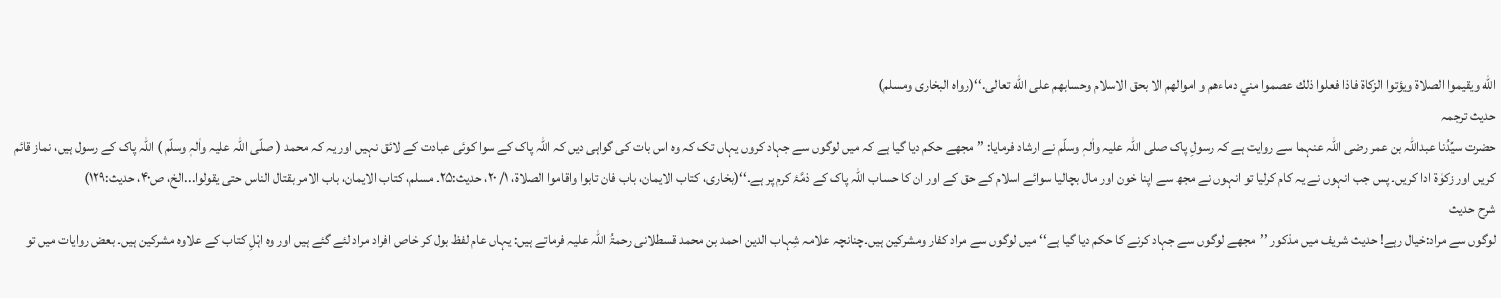الله ويقيموا الصلاة ويؤتوا الزكاة فاذا فعلوا ذلك عصموا مني دماءهم و اموالهم الا بحق الاسلام وحسابهم على الله تعالى.‘‘(رواہ البخاری ومسلم)
حدیث ترجمہ
حضرت سیِّدُنا عبداللہ بن عمر رضی اللہ عنہما سے روایت ہے کہ رسولِ پاک صلی اللہ علیہ واٰلہٖ وسلّم نے ارشاد فرمایا: ’’ مجھے حکم دیا گیا ہے کہ میں لوگوں سے جہاد کروں یہاں تک کہ وہ اس بات کی گواہی دیں کہ اللہ پاک کے سوا کوئی عبادت کے لائق نہیں اور یہ کہ محمد ( صلّی اللہ علیہ واٰلہٖ وسلّم ) اللہ پاک کے رسول ہیں، نماز قائم کریں اور زکوٰۃ ادا کریں۔ پس جب انہوں نے یہ کام کرلیا تو انہوں نے مجھ سے اپنا خون اور مال بچالیا سوائے اسلام کے حق کے اور ان کا حساب اللہ پاک کے ذمَّۂ کرم پر ہے۔‘‘(بخاری، كتاب الایمان، باب فان تابوا واقاموا الصلاة، ۱/ ۲۰، حدیث:۲۵۔ مسلم، کتاب الایمان، باب الامر بقتال الناس حتی یقولوا...الخ، ص۴۰، حدیث:۱۲۹)
شرح حدیث
لوگوں سے مراد:خیال رہے! حدیث شریف میں مذکور ’’مجھے لوگوں سے جہاد کرنے کا حکم دیا گیا ہے‘‘ میں لوگوں سے مراد کفار ومشرکین ہیں۔چنانچہ علامہ شِہاب الدین احمد بن محمد قسطلانی رحمۃُ اللہ علیہ فرماتے ہیں: یہاں عام لفظ بول کر خاص افراد مراد لئے گئے ہیں اور وہ اہْلِ کتاب کے علاوہ مشرکین ہیں۔ بعض روایات میں تو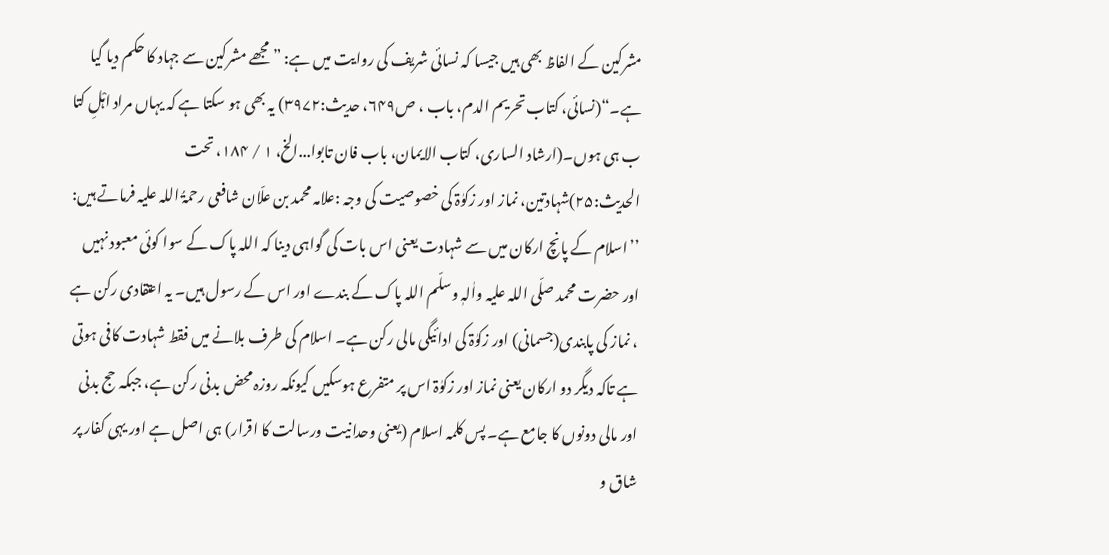مشرکین کے الفاظ بھی ہیں جیسا کہ نسائی شریف کی روایت میں ہے: ” مجھے مشرکین سے جہاد کا حکم دیا گیا ہے۔“(نسائی، کتاب تحریم الدم، باب ، ص۶۴۹، حدیث:۳۹۷۲) یہ بھی ہو سکتا ہے کہ یہاں مراد اہْلِ کتا ب ہی ہوں۔(ارشاد الساری، کتاب الایمان، باب فان تابوا...الخ، ۱ / ۱۸۴، تحت الحدیث:۲۵)شہادتین، نماز اور زکوٰۃ کی خصوصیت کی وجہ :علامہ محمد بن علّان شافعی رحمۃُ اللہ علیہ فرماتے ہیں: ’’اسلام کے پانچ ارکان میں سے شہادت یعنی اس بات کی گواہی دینا کہ اللہ پاک کے سوا کوئی معبود نہیں اور حضرت محمد صلّی اللہ علیہ واٰلہٖ وسلّم اللہ پاک کے بندے اور اس کے رسول ہیں۔ یہ اعتقادی رکن ہے ، نماز کی پابندی(جسمانی) اور زکوٰۃ کی ادائیگی مالی رکن ہے۔ اسلام کی طرف بلانے میں فقط شہادت کافی ہوتی ہے تاکہ دیگر دو ارکان یعنی نماز اور زکوٰۃ اس پر متفرع ہوسکیں کیونکہ روزہ محض بدنی رکن ہے، جبکہ حج بدنی اور مالی دونوں کا جامع ہے۔ پس کلمہ اسلام (یعنی وحدانیت ورسالت کا اقرار) ہی اصل ہے اور یہی کفار پر شاق و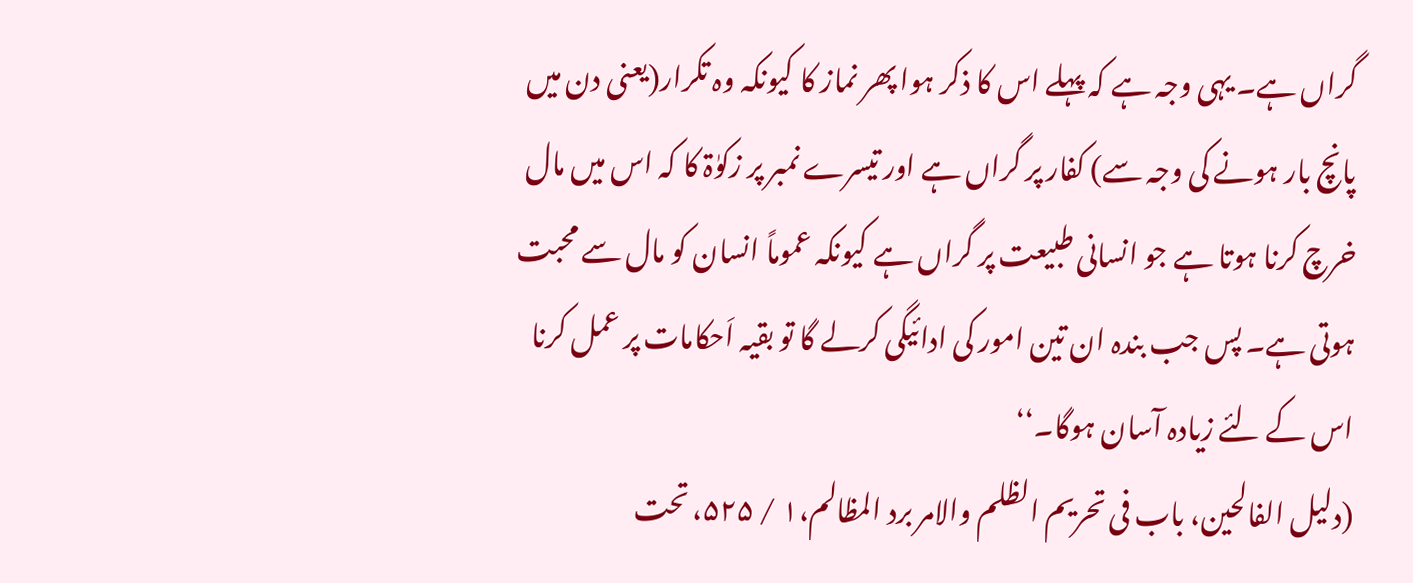گراں ہے۔ یہی وجہ ہے کہ پہلے اس کا ذکر ہوا پھر نماز کا کیونکہ وہ تکرار(یعنی دن میں پانچ بار ہونے کی وجہ سے) کفار پر گراں ہے اور تیسرے نمبر پر زکوٰۃ کا کہ اس میں مال خرچ کرنا ہوتا ہے جو انسانی طبیعت پر گراں ہے کیونکہ عموماً انسان کو مال سے محبت ہوتی ہے۔ پس جب بندہ ان تین امور کی ادائیگی کرلے گا تو بقیہ اَحکامات پر عمل کرنا اس کے لئے زیادہ آسان ہوگا۔‘‘
(دلیل الفالحین، باب فی تحریم الظلم والامر برد المظالم،۱ / ۵۲۵، تحت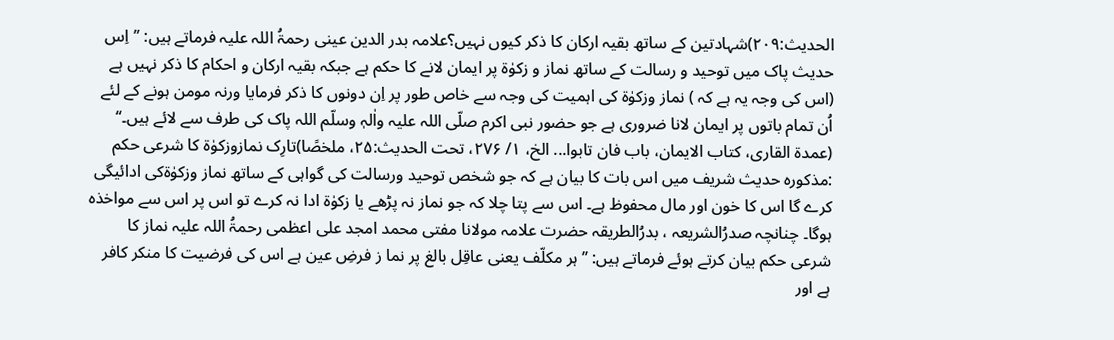الحدیث:۲۰۹)شہادتین کے ساتھ بقیہ ارکان کا ذکر کیوں نہیں؟علامہ بدر الدین عینی رحمۃُ اللہ علیہ فرماتے ہیں: ’’اِس حدیث پاک میں توحید و رسالت کے ساتھ نماز و زکوٰۃ پر ایمان لانے کا حکم ہے جبکہ بقیہ ارکان و احکام کا ذکر نہیں ہے (اس کی وجہ یہ ہے کہ ) نماز وزکوٰۃ کی اہمیت کی وجہ سے خاص طور پر اِن دونوں کا ذکر فرمایا ورنہ مومن ہونے کے لئے اُن تمام باتوں پر ایمان لانا ضروری ہے جو حضور نبی اکرم صلّی اللہ علیہ واٰلہٖ وسلّم اللہ پاک کی طرف سے لائے ہیں۔‘‘ (عمدة القاری، کتاب الایمان، باب فان تابوا... الخ، ۱/ ۲۷۶، تحت الحدیث:۲۵، ملخصًا)تارِک نمازوزکوٰۃ کا شرعی حکم :مذکورہ حدیث شریف میں اس بات کا بیان ہے کہ جو شخص توحید ورسالت کی گواہی کے ساتھ نماز وزکوٰۃکی ادائیگی کرے گا اس کا خون اور مال محفوظ ہے۔ اس سے پتا چلا کہ جو نماز نہ پڑھے یا زکوٰۃ ادا نہ کرے تو اس پر اس سے مواخذہ ہوگا۔ چنانچہ صدرُالشریعہ ، بدرُالطریقہ حضرت علامہ مولانا مفتی محمد امجد علی اعظمی رحمۃُ اللہ علیہ نماز کا شرعی حکم بیان کرتے ہوئے فرماتے ہیں: ’’ہر مکلّف یعنی عاقِل بالغ پر نما ز فرضِ عین ہے اس کی فرضیت کا منکر کافر ہے اور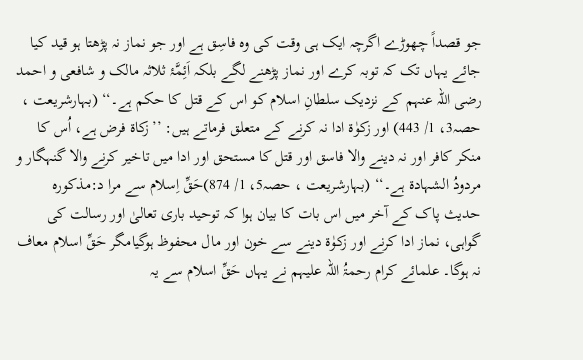جو قصداً چھوڑے اگرچہ ایک ہی وقت کی وہ فاسِق ہے اور جو نماز نہ پڑھتا ہو قید کیا جائے یہاں تک کہ توبہ کرے اور نماز پڑھنے لگے بلکہ اَئِمَّۂ ثلاثہ مالک و شافعی و احمد رضی اللہ عنہم کے نزدیک سلطانِ اسلام کو اس کے قتل کا حکم ہے۔‘‘ (بہارشریعت ، حصہ3، 1/ 443) اور زکوٰۃ ادا نہ کرنے کے متعلق فرماتے ہیں: ’’زکاۃ فرض ہے، اُس کا منکر کافر اور نہ دینے والا فاسق اور قتل کا مستحق اور ادا میں تاخیر کرنے والا گنہگار و مردودُ الشہادۃ ہے۔‘‘ (بہارشریعت ، حصہ5، 1/ 874)حَقِّ اِسلام سے مرا د:مذکورہ حدیث پاک کے آخر میں اس بات کا بیان ہوا کہ توحید باری تعالیٰ اور رسالت کی گواہی، نماز ادا کرنے اور زکوٰۃ دینے سے خون اور مال محفوظ ہوگیامگر حَقِّ اسلام معاف نہ ہوگا۔ علمائے کرام رحمۃُ اللہ علیہم نے یہاں حَقِّ اسلام سے یہ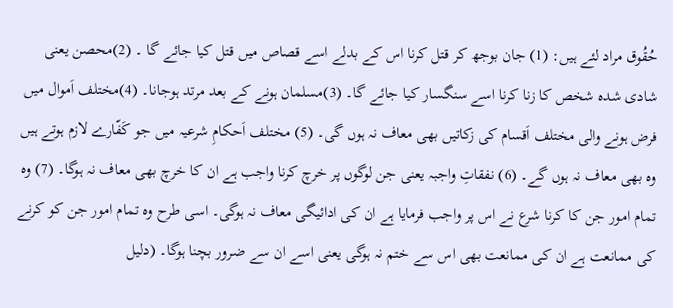حُقُوق مراد لئے ہیں: (1) جان بوجھ کر قتل کرنا اس کے بدلے اسے قصاص میں قتل کیا جائے گا ۔ (2)محصن یعنی شادی شدہ شخص کا زنا کرنا اسے سنگسار کیا جائے گا۔ (3)مسلمان ہونے کے بعد مرتد ہوجانا۔ (4)مختلف اَموال میں فرض ہونے والی مختلف اَقسام کی زکاتیں بھی معاف نہ ہوں گی۔ (5) مختلف اَحکامِ شرعیہ میں جو کَفّارے لازم ہوتے ہیں وہ بھی معاف نہ ہوں گے۔ (6) نفقاتِ واجبہ یعنی جن لوگوں پر خرچ کرنا واجب ہے ان کا خرچ بھی معاف نہ ہوگا۔ (7) وہ تمام امور جن کا کرنا شرع نے اس پر واجب فرمایا ہے ان کی ادائیگی معاف نہ ہوگی۔ اسی طرح وہ تمام امور جن کو کرنے کی ممانعت ہے ان کی ممانعت بھی اس سے ختم نہ ہوگی یعنی اسے ان سے ضرور بچنا ہوگا۔ (دلیل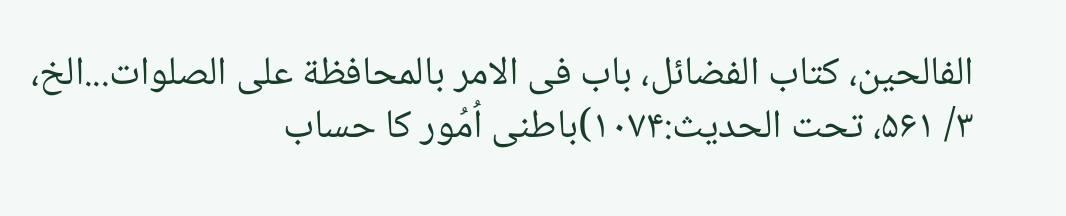الفالحین، کتاب الفضائل، باب فی الامر بالمحافظة علی الصلوات...الخ، ۳/ ۵۶۱، تحت الحدیث:۱۰۷۴)باطنی اُمُور کا حساب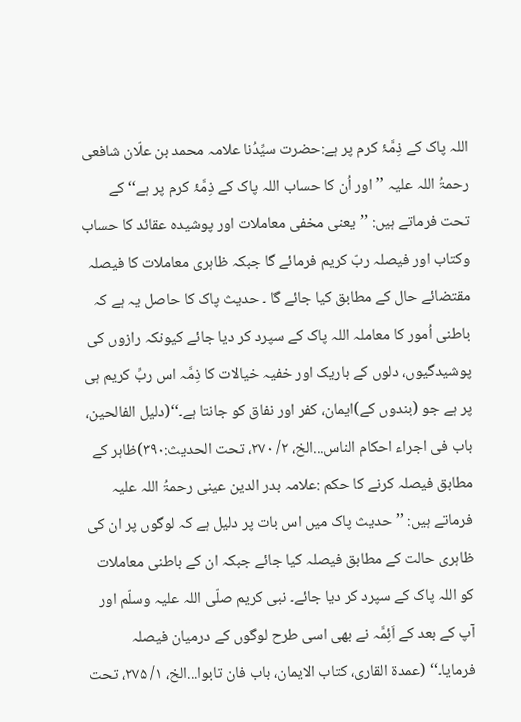اللہ پاک کے ذِمَّۂ کرم پر ہے:حضرت سیِّدُنا علامہ محمد بن علّان شافعی رحمۃُ اللہ علیہ ’’ اور اُن کا حساب اللہ پاک کے ذِمَّۂ کرم پر ہے‘‘ کے تحت فرماتے ہیں: ’’یعنی مخفی معاملات اور پوشیدہ عقائد کا حساب وکتاب اور فیصلہ ربّ کریم فرمائے گا جبکہ ظاہری معاملات کا فیصلہ مقتضائے حال کے مطابق کیا جائے گا ۔ حدیث پاک کا حاصل یہ ہے کہ باطنی اُمور کا معاملہ اللہ پاک کے سپرد کر دیا جائے کیونکہ رازوں کی پوشیدگیوں، دلوں کے باریک اور خفیہ خیالات کا ذِمَّہ اس ربِّ کریم ہی پر ہے جو (بندوں کے)ایمان، کفر اور نفاق کو جانتا ہے۔‘‘(دلیل الفالحین، باب فی اجراء احکام الناس...الخ، ۲/ ۲۷۰، تحت الحدیث:۳۹۰)ظاہر کے مطابق فیصلہ کرنے کا حکم :علامہ بدر الدین عینی رحمۃُ اللہ علیہ فرماتے ہیں: ’’حدیث پاک میں اس بات پر دلیل ہے کہ لوگوں پر ان کی ظاہری حالت کے مطابق فیصلہ کیا جائے جبکہ ان کے باطنی معاملات کو اللہ پاک کے سپرد کر دیا جائے۔ نبی کریم صلّی اللہ علیہ وسلّم اور آپ کے بعد کے اَئِمَّہ نے بھی اسی طرح لوگوں کے درمیان فیصلہ فرمایا۔‘‘ (عمدة القاری، کتاب الایمان، باب فان تابوا...الخ، ۱/ ۲۷۵، تحت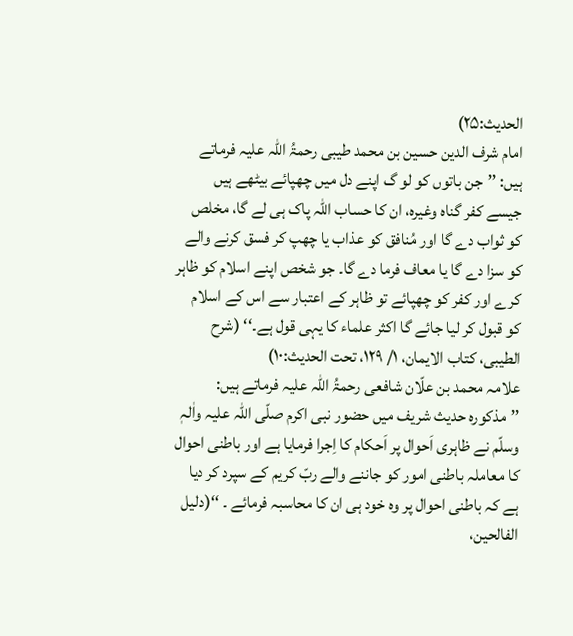الحدیث:۲۵)
امام شرف الدین حسین بن محمد طیبی رحمۃُ اللہ علیہ فرماتے ہیں: ’’جن باتوں کو لو گ اپنے دل میں چھپائے بیٹھے ہیں جیسے کفر گناہ وغیرہ، ان کا حساب اللہ پاک ہی لے گا، مخلص کو ثواب دے گا اور مُنافق کو عذاب یا چھپ کر فسق کرنے والے کو سزا دے گا یا معاف فرما دے گا۔ جو شخص اپنے اسلام کو ظاہر کرے اور کفر کو چھپائے تو ظاہر کے اعتبار سے اس کے اسلام کو قبول کر لیا جائے گا اکثر علماء کا یہی قول ہے۔‘‘ (شرح الطیبی، کتاب الایمان، ۱/ ۱۲۹، تحت الحدیث:۱۰)
علامہ محمد بن علّان شافعی رحمۃُ اللہ علیہ فرماتے ہیں: ’’مذکورہ حدیث شریف میں حضور نبی اکرم صلّی اللہ علیہ واٰلہٖ وسلّم نے ظاہری اَحوال پر اَحکام کا اِجرا فرمایا ہے اور باطنی احوال کا معاملہ باطنی امور کو جاننے والے ربّ کریم کے سپرد کر دیا ہے کہ باطنی احوال پر وہ خود ہی ان کا محاسبہ فرمائے ۔ ‘‘(دلیل الفالحین،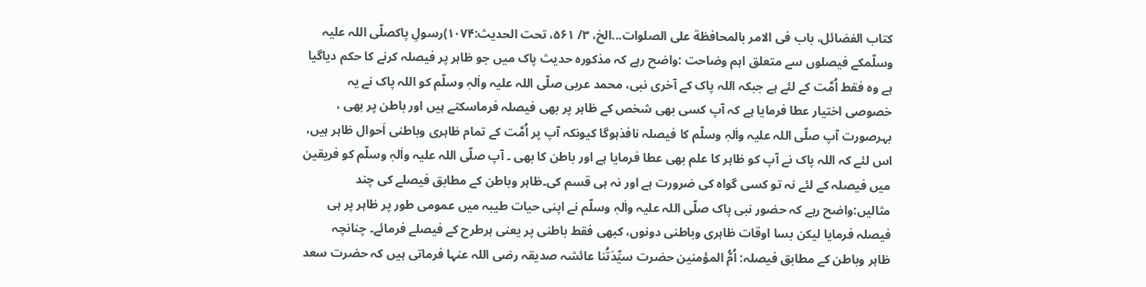کتاب الفضائل، باب فی الامر بالمحافظة علی الصلوات...الخ، ۳/ ۵۶۱، تحت الحدیث:۱۰۷۴)رسولِ پاکصلّی اللہ علیہ وسلّمکے فیصلوں سے متعلق اہم وضاحت :واضح رہے کہ مذکورہ حدیث پاک میں جو ظاہر پر فیصلہ کرنے کا حکم دیاگیا ہے وہ فقط اُمَّت کے لئے ہے جبکہ اللہ پاک کے آخری نبی، محمد عربی صلّی اللہ علیہ واٰلہٖ وسلّم کو اللہ پاک نے یہ خصوصی اختیار عطا فرمایا ہے کہ آپ کسی بھی شخص کے ظاہر پر بھی فیصلہ فرماسکتے ہیں اور باطن پر بھی ، بہرصورت آپ صلّی اللہ علیہ واٰلہٖ وسلّم کا فیصلہ نافذہوگا کیونکہ آپ پر اُمَّت کے تمام ظاہری وباطنی اَحوال ظاہر ہیں، اس لئے کہ اللہ پاک نے آپ کو ظاہر کا علم بھی عطا فرمایا ہے اور باطن کا بھی ۔ آپ صلّی اللہ علیہ واٰلہٖ وسلّم کو فریقین میں فیصلہ کے لئے نہ تو کسی گواہ کی ضرورت ہے اور نہ ہی قسم کی۔ظاہر وباطن کے مطابق فیصلے کی چند مثالیں:واضح رہے کہ حضور نبی پاک صلّی اللہ علیہ واٰلہٖ وسلّم نے اپنی حیات طیبہ میں عمومی طور پر ظاہر پر ہی فیصلہ فرمایا لیکن بسا اوقات ظاہری وباطنی دونوں، کبھی فقط باطنی پر یعنی ہرطرح کے فیصلے فرمائے۔ چنانچہ
ظاہر وباطن کے مطابق فیصلہ: اُمُّ المؤمنین حضرت سیِّدَتُنا عائشہ صدیقہ رضی اللہ عنہا فرماتی ہیں کہ حضرت سعد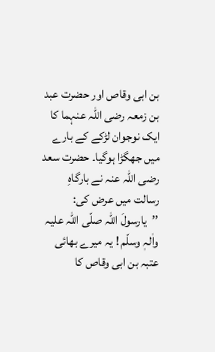بن ابی وقاص اور حضرت عبد بن زمعہ رضی اللہ عنہما کا ایک نوجوان لڑکے کے بارے میں جھگڑا ہوگیا۔ حضرت سعد رضی اللہ عنہ نے بارگاہِ رسالت میں عرض کی: ’’یارسولَ اللہ صلّی اللہ علیہ واٰلہٖ وسلّم ! یہ میرے بھائی عتبہ بن ابی وقاص کا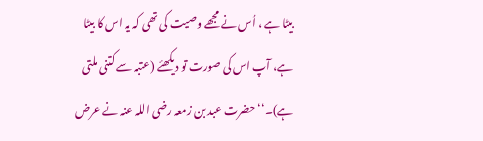بیٹا ہے ، اُس نے مجھے وصیت کی تھی کہ یہ اس کا بیٹا ہے، آپ اس کی صورت تو دیکھئے (عتبہ سے کتنی ملتی ہے)۔‘‘ حضرت عبد بن زمعہ رضی اللہ عنہ نے عرض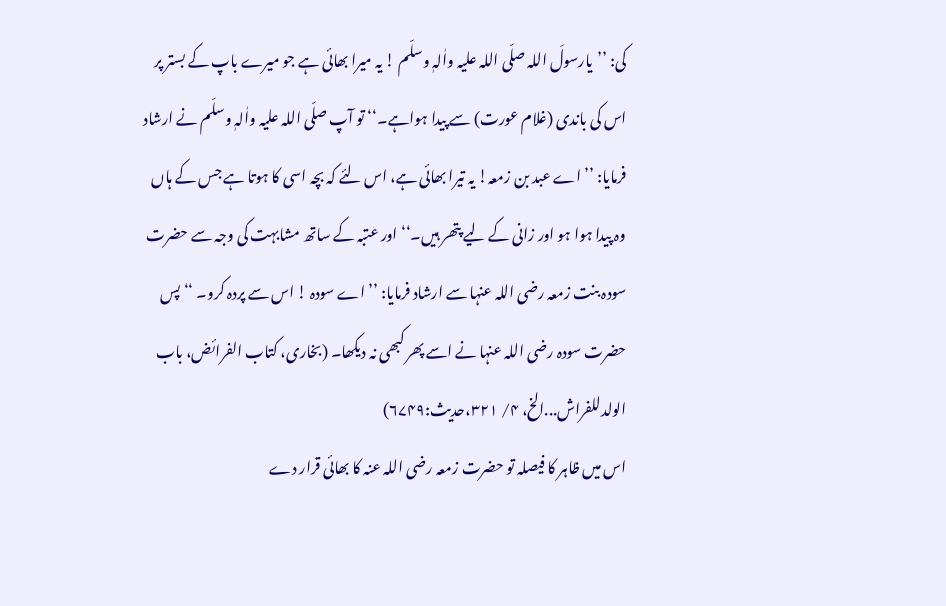کی: ’’یارسولَ اللہ صلّی اللہ علیہ واٰلہٖ وسلّم ! یہ میرا بھائی ہے جو میرے باپ کے بستر پر اس کی باندی (غلام عورت) سے پیدا ہواہے۔‘‘ تو آپ صلّی اللہ علیہ واٰلہٖ وسلّم نے ارشاد فرمایا: ’’اے عبد بن زمعہ! یہ تیرا بھائی ہے، اس لئے کہ بچہ اسی کا ہوتا ہے جس کے ہاں وہ پیدا ہوا ہو اور زانی کے لیے پتھر ہیں۔‘‘ اور عتبہ کے ساتھ مشابہت کی وجہ سے حضرت سودہ بنت زمعہ رضی اللہ عنہا سے ارشاد فرمایا: ’’اے سودہ ! اس سے پردہ کرو۔ ‘‘ پس حضرت سودہ رضی اللہ عنہا نے اسے پھر کبھی نہ دیکھا۔ (بخاری، کتاب الفرائض، باب الولدللفراش...الخ، ۴/ ۳۲۱،حدیث:۶۷۴۹)
اس میں ظاہر کا فیصلہ تو حضرت زمعہ رضی اللہ عنہ کا بھائی قرار دے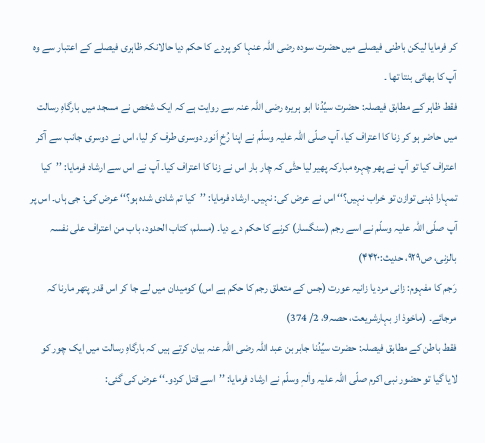کر فرمایا لیکن باطنی فیصلے میں حضرت سودہ رضی اللہ عنہا کو پردے کا حکم دیا حالانکہ ظاہری فیصلے کے اعتبار سے وہ آپ کا بھائی بنتا تھا ۔
فقط ظاہر کے مطابق فیصلہ: حضرت سیِّدُنا ابو ہریرہ رضی اللہ عنہ سے روایت ہے کہ ایک شخص نے مسجد میں بارگاہِ رسالت میں حاضر ہو کر زنا کا اعتراف کیا، آپ صلّی اللہ علیہ وسلّم نے اپنا رُخِ اَنور دوسری طرف کر لیا، اس نے دوسری جانب سے آکر اعتراف کیا تو آپ نے پھر چہرہ مبارکہ پھیر لیا حتّٰی کہ چار بار اس نے زنا کا اعتراف کیا۔ آپ نے اس سے ارشاد فرمایا: ’’کیا تمہارا ذہنی توازن تو خراب نہیں؟‘‘ اس نے عرض کی: نہیں۔ ارشاد فرمایا: ’’کیا تم شادی شدہ ہو؟‘‘ عرض کی: جی ہاں۔ اس پر آپ صلّی اللہ علیہ وسلّم نے اسے رجم (سنگسار) کرنے کا حکم دے دیا۔ (مسلم، کتاب الحدود، باب من اعتراف علی نفسہ بالزنی، ص۹۲۹، حدیث:۴۴۲۰)
رَجم کا مفہوم: زانی مرد یا زانیہ عورت (جس کے متعلق رجم کا حکم ہے اس) کومیدان میں لے جا کر اس قدر پتھر مارنا کہ مرجائے۔ (ماخوذ از بہارشریعت، حصہ9، 2/ 374)
فقط باطن کے مطابق فیصلہ: حضرت سیِّدُنا جابر بن عبد اللہ رضی اللہ عنہ بیان کرتے ہیں کہ بارگاہِ رسالت میں ایک چور کو لایا گیا تو حضور نبی اکرم صلّی اللہ علیہ واٰلہٖ وسلّم نے ارشاد فرمایا: ’’اسے قتل کردو۔‘‘ عرض کی گئی: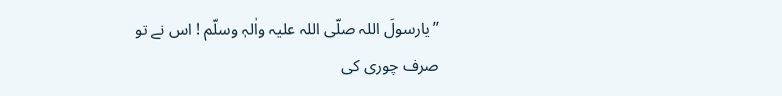’’یارسولَ اللہ صلّی اللہ علیہ واٰلہٖ وسلّم ! اس نے تو صرف چوری کی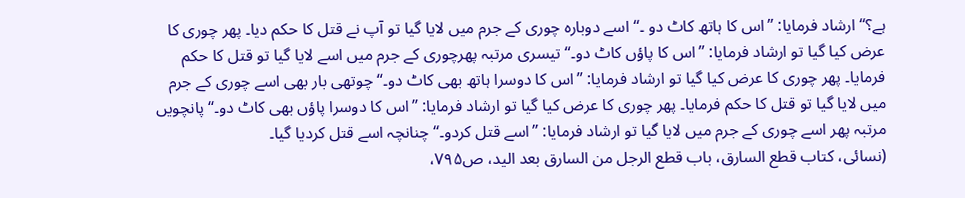ہے؟‘‘ ارشاد فرمایا: ’’اس کا ہاتھ کاٹ دو ۔‘‘ اسے دوبارہ چوری کے جرم میں لایا گیا تو آپ نے قتل کا حکم دیا۔ پھر چوری کا عرض کیا گیا تو ارشاد فرمایا: ’’اس کا پاؤں کاٹ دو۔‘‘ تیسری مرتبہ پھرچوری کے جرم میں اسے لایا گیا تو قتل کا حکم فرمایا۔ پھر چوری کا عرض کیا گیا تو ارشاد فرمایا: ’’اس کا دوسرا ہاتھ بھی کاٹ دو۔‘‘ چوتھی بار بھی اسے چوری کے جرم میں لایا گیا تو قتل کا حکم فرمایا۔ پھر چوری کا عرض کیا گیا تو ارشاد فرمایا: ’’اس کا دوسرا پاؤں بھی کاٹ دو۔‘‘ پانچویں مرتبہ پھر اسے چوری کے جرم میں لایا گیا تو ارشاد فرمایا: ’’اسے قتل کردو۔‘‘ چنانچہ اسے قتل کردیا گیا۔
(نسائی، کتاب قطع السارق، باب قطع الرجل من السارق بعد الید، ص۷۹۵،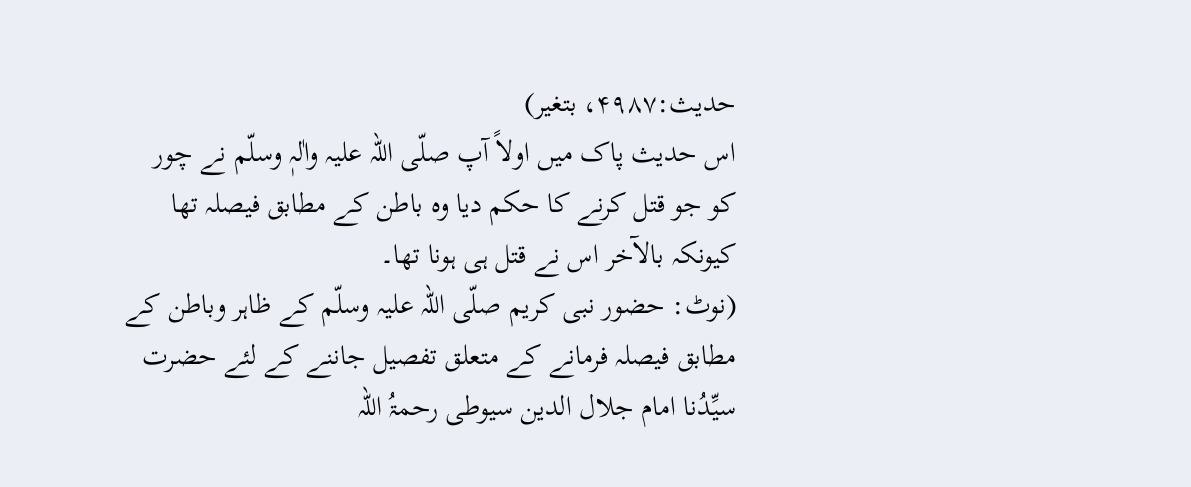حدیث:۴۹۸۷، بتغیر)
اس حدیث پاک میں اولاً آپ صلّی اللہ علیہ واٰلہٖ وسلّم نے چور کو جو قتل کرنے کا حکم دیا وہ باطن کے مطابق فیصلہ تھا کیونکہ بالآخر اس نے قتل ہی ہونا تھا۔
(نوٹ: حضور نبی کریم صلّی اللہ علیہ وسلّم کے ظاہر وباطن کے مطابق فیصلہ فرمانے کے متعلق تفصیل جاننے کے لئے حضرت سیِّدُنا امام جلال الدین سیوطی رحمۃُ اللہ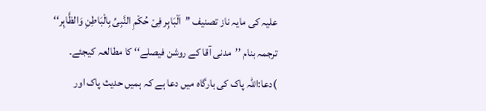علیہ کی مایہ ناز تصنیف ’’اَلْبَاہِر فِیْ حُکْمِ النَّبِیِّ بِالْبَاطِنِ وَالظَّاہِر‘‘ ترجمہ بنام ’’مدنی آقا کے روشن فیصلے‘‘ کا مطالعہ کیجئے۔ )دعا:اللہ پاک کی بارگاہ میں دعا ہے کہ ہمیں حدیث پاک اور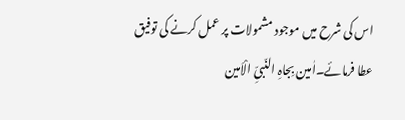اس کی شرح میں موجود مشمولات پر عمل کرنے کی توفیق
عطا فرمائے۔اٰمین بِجاہِ النّبیِّ الْاَمین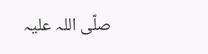صلّی اللہ علیہ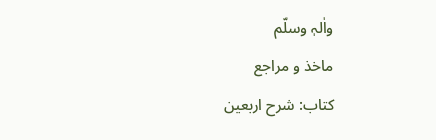واٰلہٖ وسلّم
ماخذ و مراجع
کتاب: شرح اربعین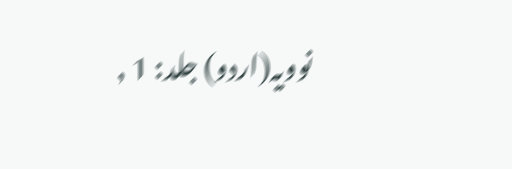نوویہ(اردو) جلد: 1 ,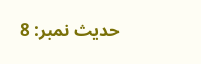حدیث نمبر: 8